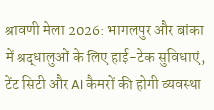श्रावणी मेला 2026: भागलपुर और बांका में श्रद्धालुओं के लिए हाई-टेक सुविधाएं, टेंट सिटी और AI कैमरों की होगी व्यवस्था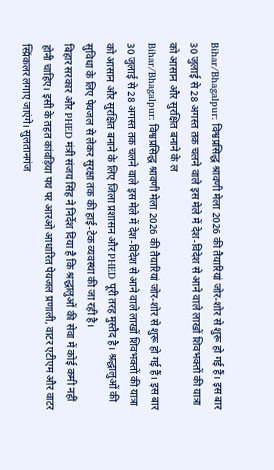Bihar/Bhagalpur: विश्वप्रसिद्ध श्रावणी मेला 2026 की तैयारियां जोर-शोर से शुरू हो गई हैं। इस बार 30 जुलाई से 28 अगस्त तक चलने वाले इस मेले में देश-विदेश से आने वाले लाखों शिवभक्तों की यात्रा को आसान और सुरक्षित बनाने के ल
Bihar/Bhagalpur: विश्वप्रसिद्ध श्रावणी मेला 2026 की तैयारियां जोर-शोर से शुरू हो गई हैं। इस बार 30 जुलाई से 28 अगस्त तक चलने वाले इस मेले में देश-विदेश से आने वाले लाखों शिवभक्तों की यात्रा को आसान और सुरक्षित बनाने के लिए जिला प्रशासन और PHED पूरी तरह मुस्तैद है। श्रद्धालुओं की सुविधा के लिए पेयजल से लेकर सुरक्षा तक की हाई-टेक व्यवस्था की जा रही है।
बिहार सरकार और PHED मंत्री संजय सिंह ने निर्देश दिया है कि श्रद्धालुओं की सेवा में कोई कमी नहीं होनी चाहिए। इसी के तहत कांवड़िया पथ पर आरओ आधारित पेयजल प्रणाली, वाटर एटीएम और वाटर स्प्रिंकलर लगाए जाएंगे। सुलतानगंज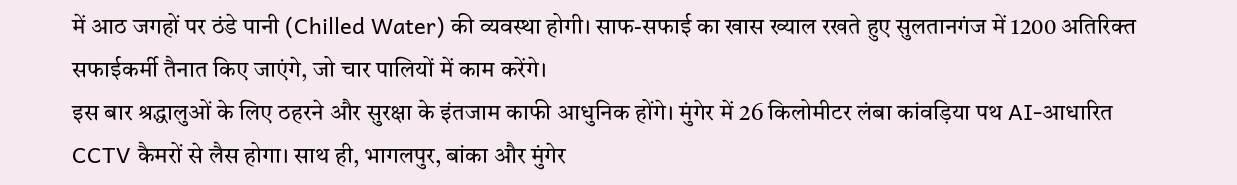में आठ जगहों पर ठंडे पानी (Chilled Water) की व्यवस्था होगी। साफ-सफाई का खास ख्याल रखते हुए सुलतानगंज में 1200 अतिरिक्त सफाईकर्मी तैनात किए जाएंगे, जो चार पालियों में काम करेंगे।
इस बार श्रद्धालुओं के लिए ठहरने और सुरक्षा के इंतजाम काफी आधुनिक होंगे। मुंगेर में 26 किलोमीटर लंबा कांवड़िया पथ AI-आधारित CCTV कैमरों से लैस होगा। साथ ही, भागलपुर, बांका और मुंगेर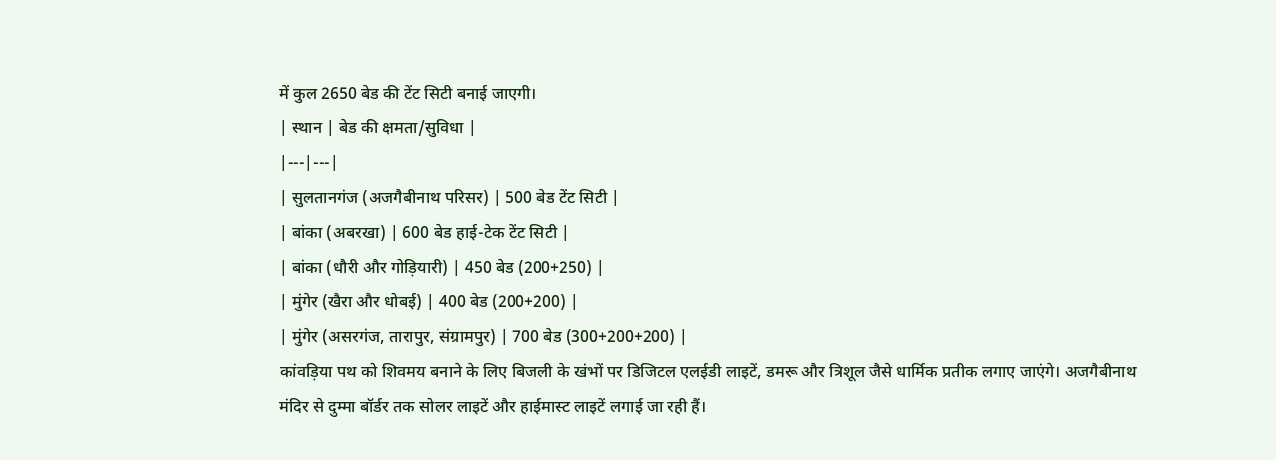में कुल 2650 बेड की टेंट सिटी बनाई जाएगी।
| स्थान | बेड की क्षमता/सुविधा |
|---|---|
| सुलतानगंज (अजगैबीनाथ परिसर) | 500 बेड टेंट सिटी |
| बांका (अबरखा) | 600 बेड हाई-टेक टेंट सिटी |
| बांका (धौरी और गोड़ियारी) | 450 बेड (200+250) |
| मुंगेर (खैरा और धोबई) | 400 बेड (200+200) |
| मुंगेर (असरगंज, तारापुर, संग्रामपुर) | 700 बेड (300+200+200) |
कांवड़िया पथ को शिवमय बनाने के लिए बिजली के खंभों पर डिजिटल एलईडी लाइटें, डमरू और त्रिशूल जैसे धार्मिक प्रतीक लगाए जाएंगे। अजगैबीनाथ मंदिर से दुम्मा बॉर्डर तक सोलर लाइटें और हाईमास्ट लाइटें लगाई जा रही हैं।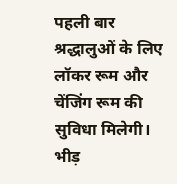पहली बार श्रद्धालुओं के लिए लॉकर रूम और चेंजिंग रूम की सुविधा मिलेगी। भीड़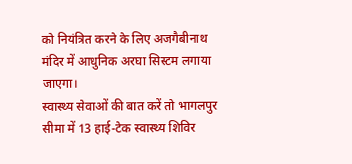को नियंत्रित करने के लिए अजगैबीनाथ मंदिर में आधुनिक अरघा सिस्टम लगाया जाएगा।
स्वास्थ्य सेवाओं की बात करें तो भागलपुर सीमा में 13 हाई-टेक स्वास्थ्य शिविर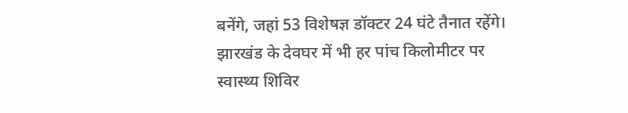बनेंगे, जहां 53 विशेषज्ञ डॉक्टर 24 घंटे तैनात रहेंगे। झारखंड के देवघर में भी हर पांच किलोमीटर पर स्वास्थ्य शिविर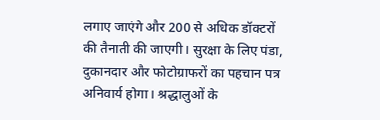लगाए जाएंगे और 200 से अधिक डॉक्टरों की तैनाती की जाएगी। सुरक्षा के लिए पंडा, दुकानदार और फोटोग्राफरों का पहचान पत्र अनिवार्य होगा। श्रद्धालुओं के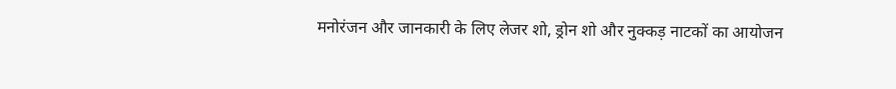मनोरंजन और जानकारी के लिए लेजर शो, ड्रोन शो और नुक्कड़ नाटकों का आयोजन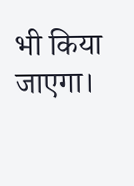भी किया जाएगा।